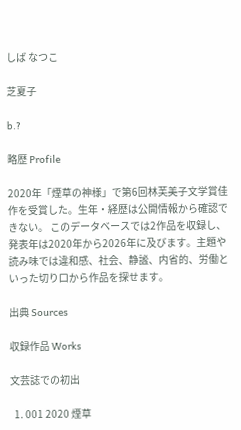しば なつこ

芝夏子

b.?

略歴 Profile

2020年「煙草の神様」で第6回林芙美子文学賞佳作を受賞した。生年・経歴は公開情報から確認できない。 このデータベースでは2作品を収録し、発表年は2020年から2026年に及びます。主題や読み味では違和感、社会、静謐、内省的、労働といった切り口から作品を探せます。

出典 Sources

収録作品 Works

文芸誌での初出

  1. 001 2020 煙草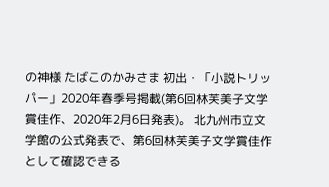の神様 たばこのかみさま 初出・「小説トリッパー」2020年春季号掲載(第6回林芙美子文学賞佳作、2020年2月6日発表)。 北九州市立文学館の公式発表で、第6回林芙美子文学賞佳作として確認できる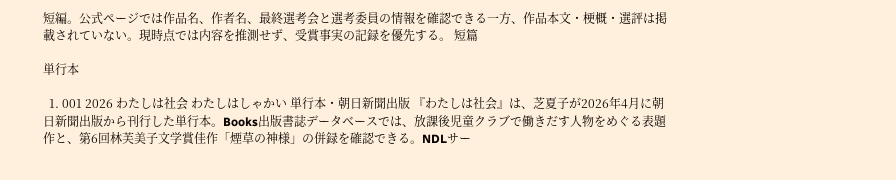短編。公式ページでは作品名、作者名、最終選考会と選考委員の情報を確認できる一方、作品本文・梗概・選評は掲載されていない。現時点では内容を推測せず、受賞事実の記録を優先する。 短篇

単行本

  1. 001 2026 わたしは社会 わたしはしゃかい 単行本・朝日新聞出版 『わたしは社会』は、芝夏子が2026年4月に朝日新聞出版から刊行した単行本。Books出版書誌データベースでは、放課後児童クラブで働きだす人物をめぐる表題作と、第6回林芙美子文学賞佳作「煙草の神様」の併録を確認できる。NDLサー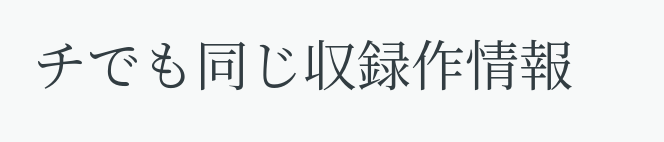チでも同じ収録作情報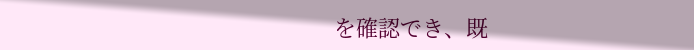を確認でき、既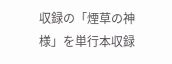収録の「煙草の神様」を単行本収録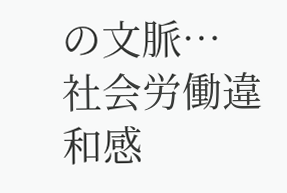の文脈… 社会労働違和感